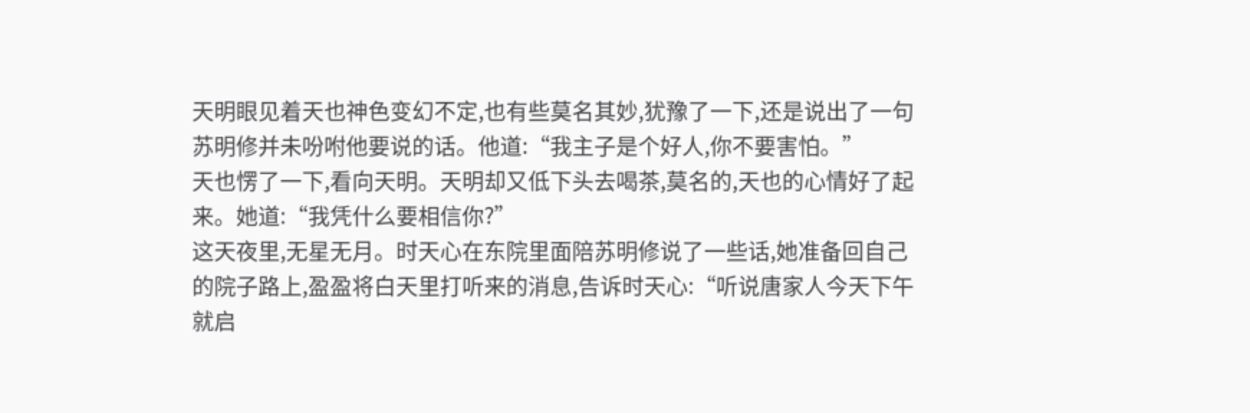天明眼见着天也神色变幻不定,也有些莫名其妙,犹豫了一下,还是说出了一句苏明修并未吩咐他要说的话。他道:“我主子是个好人,你不要害怕。”
天也愣了一下,看向天明。天明却又低下头去喝茶,莫名的,天也的心情好了起来。她道:“我凭什么要相信你?”
这天夜里,无星无月。时天心在东院里面陪苏明修说了一些话,她准备回自己的院子路上,盈盈将白天里打听来的消息,告诉时天心:“听说唐家人今天下午就启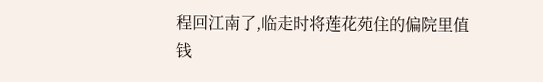程回江南了,临走时将莲花苑住的偏院里值钱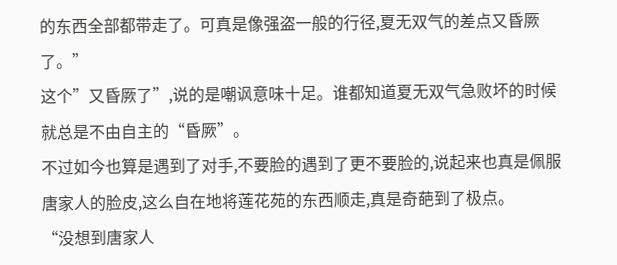的东西全部都带走了。可真是像强盗一般的行径,夏无双气的差点又昏厥了。”
这个”又昏厥了”,说的是嘲讽意味十足。谁都知道夏无双气急败坏的时候就总是不由自主的“昏厥”。
不过如今也算是遇到了对手,不要脸的遇到了更不要脸的,说起来也真是佩服唐家人的脸皮,这么自在地将莲花苑的东西顺走,真是奇葩到了极点。
“没想到唐家人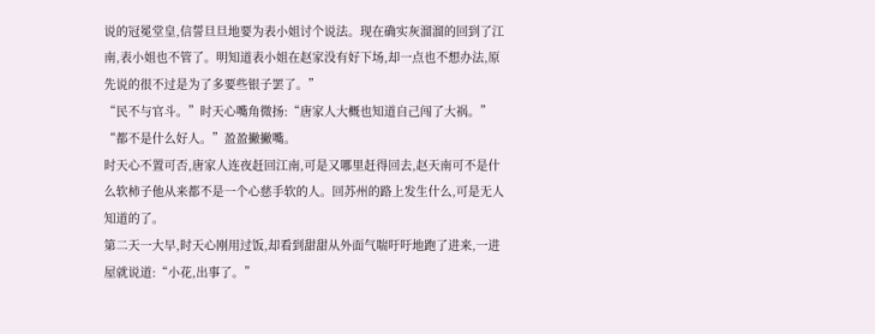说的冠冕堂皇,信誓旦旦地要为表小姐讨个说法。现在确实灰溜溜的回到了江南,表小姐也不管了。明知道表小姐在赵家没有好下场,却一点也不想办法,原先说的很不过是为了多要些银子罢了。”
“民不与官斗。”时天心嘴角微扬:“唐家人大概也知道自己闯了大祸。”
“都不是什么好人。”盈盈撇撇嘴。
时天心不置可否,唐家人连夜赶回江南,可是又哪里赶得回去,赵天南可不是什么软柿子他从来都不是一个心慈手软的人。回苏州的路上发生什么,可是无人知道的了。
第二天一大早,时天心刚用过饭,却看到甜甜从外面气喘吁吁地跑了进来,一进屋就说道:“小花,出事了。”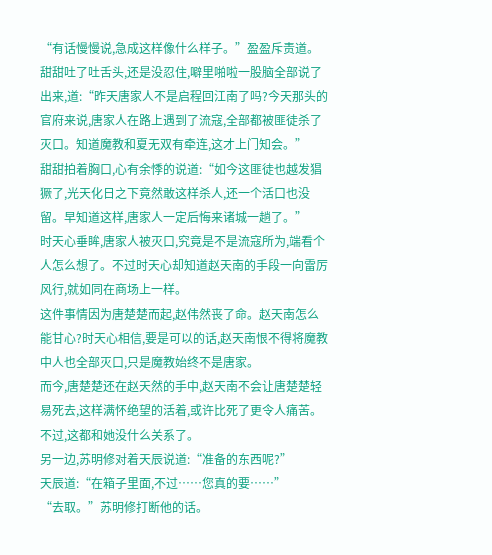“有话慢慢说,急成这样像什么样子。”盈盈斥责道。甜甜吐了吐舌头,还是没忍住,噼里啪啦一股脑全部说了出来,道:“昨天唐家人不是启程回江南了吗?今天那头的官府来说,唐家人在路上遇到了流寇,全部都被匪徒杀了灭口。知道魔教和夏无双有牵连,这才上门知会。”
甜甜拍着胸口,心有余悸的说道:“如今这匪徒也越发猖獗了,光天化日之下竟然敢这样杀人,还一个活口也没留。早知道这样,唐家人一定后悔来诸城一趟了。”
时天心垂眸,唐家人被灭口,究竟是不是流寇所为,端看个人怎么想了。不过时天心却知道赵天南的手段一向雷厉风行,就如同在商场上一样。
这件事情因为唐楚楚而起,赵伟然丧了命。赵天南怎么能甘心?时天心相信,要是可以的话,赵天南恨不得将魔教中人也全部灭口,只是魔教始终不是唐家。
而今,唐楚楚还在赵天然的手中,赵天南不会让唐楚楚轻易死去,这样满怀绝望的活着,或许比死了更令人痛苦。
不过,这都和她没什么关系了。
另一边,苏明修对着天辰说道:“准备的东西呢?”
天辰道:“在箱子里面,不过……您真的要……”
“去取。”苏明修打断他的话。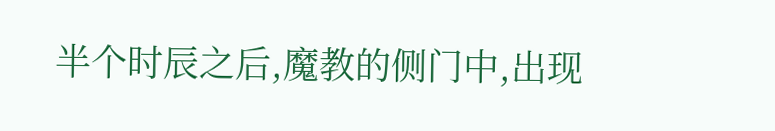半个时辰之后,魔教的侧门中,出现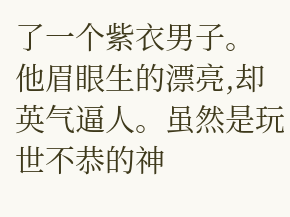了一个紫衣男子。
他眉眼生的漂亮,却英气逼人。虽然是玩世不恭的神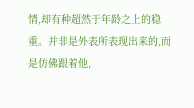情,却有种超然于年龄之上的稳重。并非是外表所表现出来的,而是仿佛跟着他,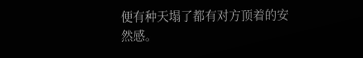便有种天塌了都有对方顶着的安然感。